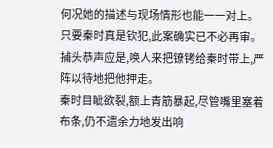何况她的描述与现场情形也能一一对上。
只要秦时真是钦犯,此案确实已不必再审。
捕头恭声应是,唤人来把镣铐给秦时带上,严阵以待地把他押走。
秦时目眦欲裂,额上青筋暴起,尽管嘴里塞着布条,仍不遗余力地发出响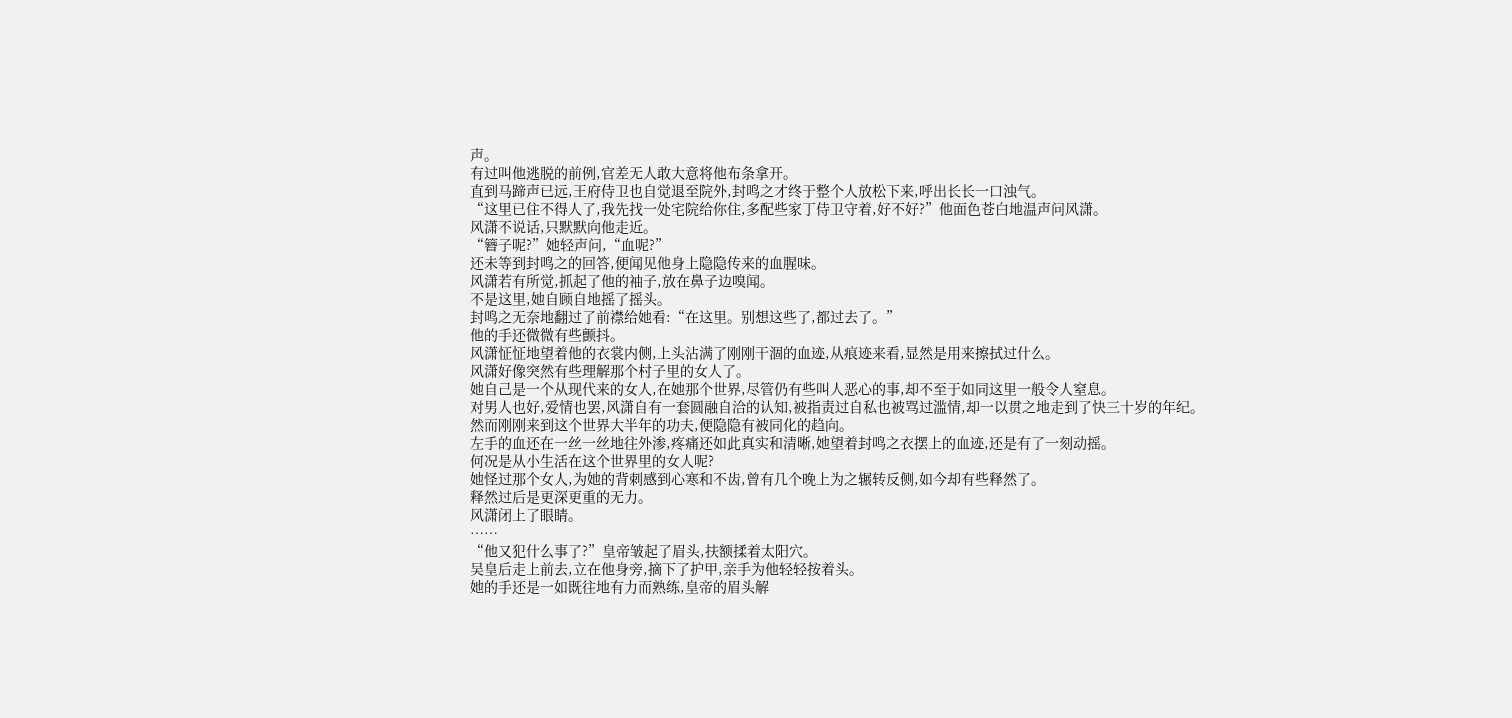声。
有过叫他逃脱的前例,官差无人敢大意将他布条拿开。
直到马蹄声已远,王府侍卫也自觉退至院外,封鸣之才终于整个人放松下来,呼出长长一口浊气。
“这里已住不得人了,我先找一处宅院给你住,多配些家丁侍卫守着,好不好?”他面色苍白地温声问风潇。
风潇不说话,只默默向他走近。
“簪子呢?”她轻声问,“血呢?”
还未等到封鸣之的回答,便闻见他身上隐隐传来的血腥味。
风潇若有所觉,抓起了他的袖子,放在鼻子边嗅闻。
不是这里,她自顾自地摇了摇头。
封鸣之无奈地翻过了前襟给她看:“在这里。别想这些了,都过去了。”
他的手还微微有些颤抖。
风潇怔怔地望着他的衣裳内侧,上头沾满了刚刚干涸的血迹,从痕迹来看,显然是用来擦拭过什么。
风潇好像突然有些理解那个村子里的女人了。
她自己是一个从现代来的女人,在她那个世界,尽管仍有些叫人恶心的事,却不至于如同这里一般令人窒息。
对男人也好,爱情也罢,风潇自有一套圆融自洽的认知,被指责过自私也被骂过滥情,却一以贯之地走到了快三十岁的年纪。
然而刚刚来到这个世界大半年的功夫,便隐隐有被同化的趋向。
左手的血还在一丝一丝地往外渗,疼痛还如此真实和清晰,她望着封鸣之衣摆上的血迹,还是有了一刻动摇。
何况是从小生活在这个世界里的女人呢?
她怪过那个女人,为她的背刺感到心寒和不齿,曾有几个晚上为之辗转反侧,如今却有些释然了。
释然过后是更深更重的无力。
风潇闭上了眼睛。
……
“他又犯什么事了?”皇帝皱起了眉头,扶额揉着太阳穴。
吴皇后走上前去,立在他身旁,摘下了护甲,亲手为他轻轻按着头。
她的手还是一如既往地有力而熟练,皇帝的眉头解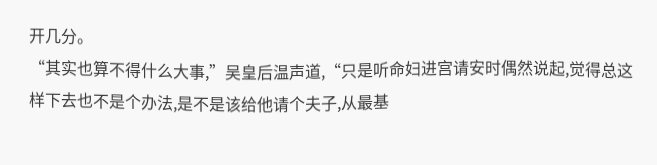开几分。
“其实也算不得什么大事,”吴皇后温声道,“只是听命妇进宫请安时偶然说起,觉得总这样下去也不是个办法,是不是该给他请个夫子,从最基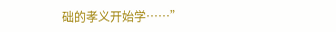础的孝义开始学……”